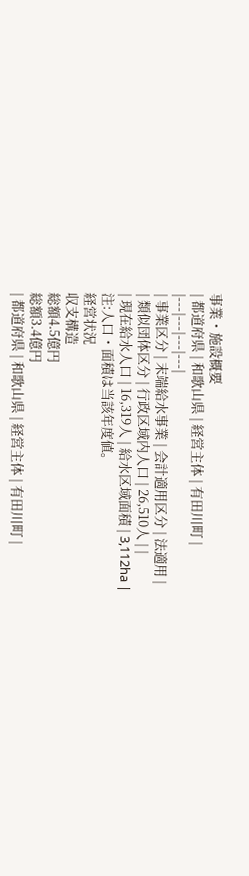事業・施設概要
| 都道府県 | 和歌山県 | 経営主体 | 有田川町 |
|---|---|---|---|
| 事業区分 | 末端給水事業 | 会計適用区分 | 法適用 |
| 類似団体区分 | 行政区域内人口 | 26,510人 | |
| 現在給水人口 | 16,319人 | 給水区域面積 | 3,112ha |
注:人口・面積は当該年度値。
経営状況
収支構造
総額4.5億円
総額3.4億円
| 都道府県 | 和歌山県 | 経営主体 | 有田川町 |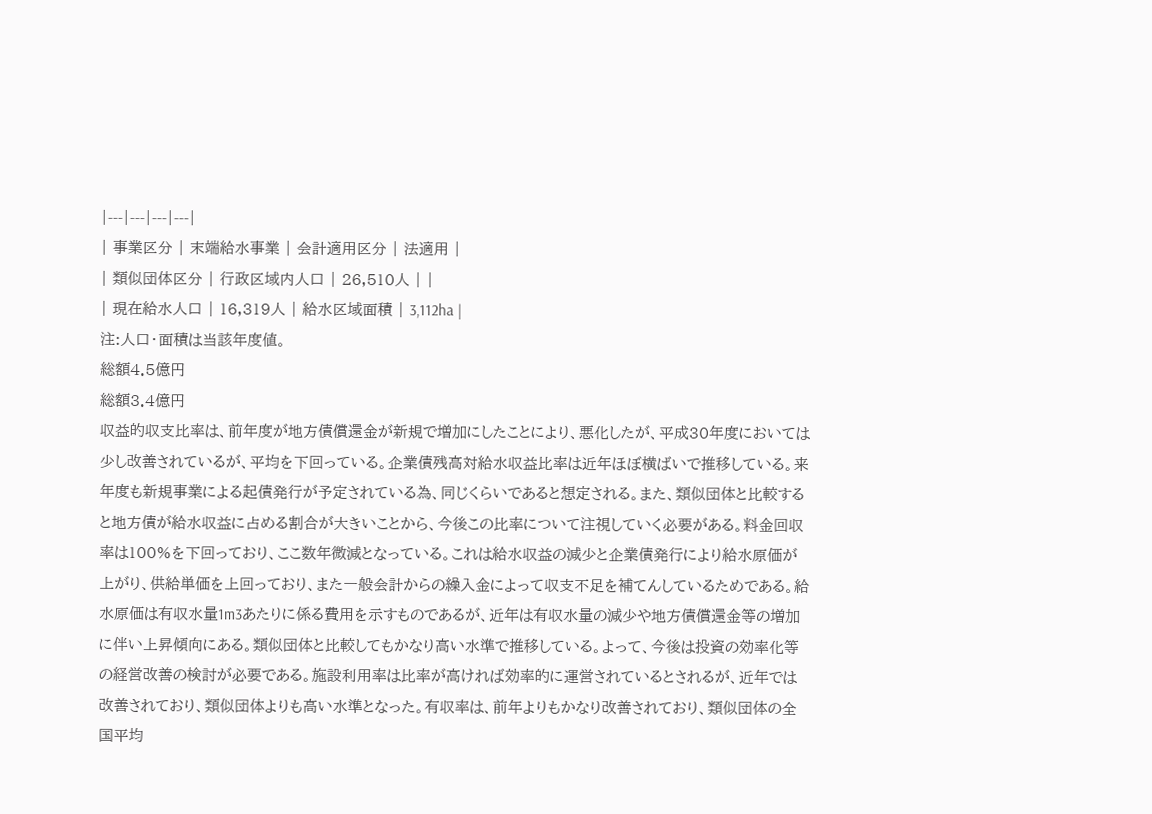|---|---|---|---|
| 事業区分 | 末端給水事業 | 会計適用区分 | 法適用 |
| 類似団体区分 | 行政区域内人口 | 26,510人 | |
| 現在給水人口 | 16,319人 | 給水区域面積 | 3,112ha |
注:人口・面積は当該年度値。
総額4.5億円
総額3.4億円
収益的収支比率は、前年度が地方債償還金が新規で増加にしたことにより、悪化したが、平成30年度においては少し改善されているが、平均を下回っている。企業債残高対給水収益比率は近年ほぼ横ばいで推移している。来年度も新規事業による起債発行が予定されている為、同じくらいであると想定される。また、類似団体と比較すると地方債が給水収益に占める割合が大きいことから、今後この比率について注視していく必要がある。料金回収率は100%を下回っており、ここ数年微減となっている。これは給水収益の減少と企業債発行により給水原価が上がり、供給単価を上回っており、また一般会計からの繰入金によって収支不足を補てんしているためである。給水原価は有収水量1m3あたりに係る費用を示すものであるが、近年は有収水量の減少や地方債償還金等の増加に伴い上昇傾向にある。類似団体と比較してもかなり高い水準で推移している。よって、今後は投資の効率化等の経営改善の検討が必要である。施設利用率は比率が高ければ効率的に運営されているとされるが、近年では改善されており、類似団体よりも高い水準となった。有収率は、前年よりもかなり改善されており、類似団体の全国平均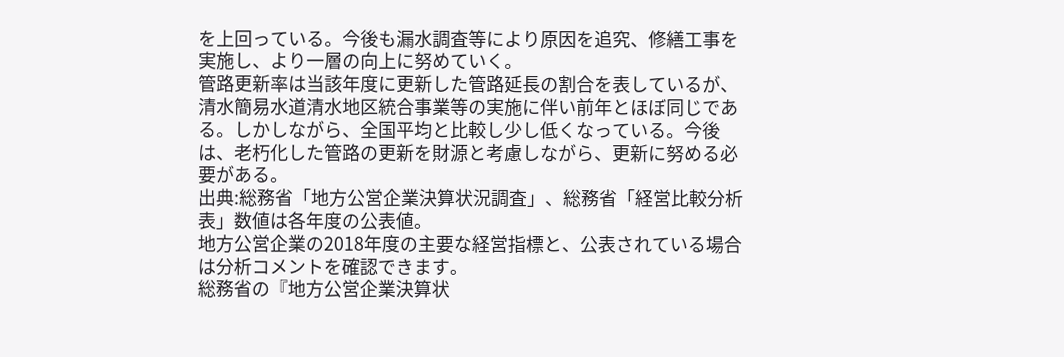を上回っている。今後も漏水調査等により原因を追究、修繕工事を実施し、より一層の向上に努めていく。
管路更新率は当該年度に更新した管路延長の割合を表しているが、清水簡易水道清水地区統合事業等の実施に伴い前年とほぼ同じである。しかしながら、全国平均と比較し少し低くなっている。今後は、老朽化した管路の更新を財源と考慮しながら、更新に努める必要がある。
出典:総務省「地方公営企業決算状況調査」、総務省「経営比較分析表」数値は各年度の公表値。
地方公営企業の2018年度の主要な経営指標と、公表されている場合は分析コメントを確認できます。
総務省の『地方公営企業決算状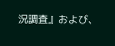況調査』および、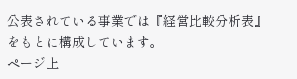公表されている事業では『経営比較分析表』をもとに構成しています。
ページ上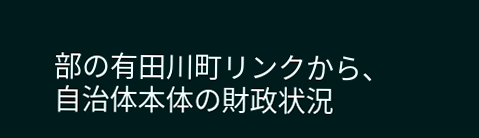部の有田川町リンクから、自治体本体の財政状況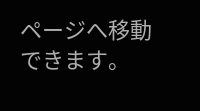ページへ移動できます。